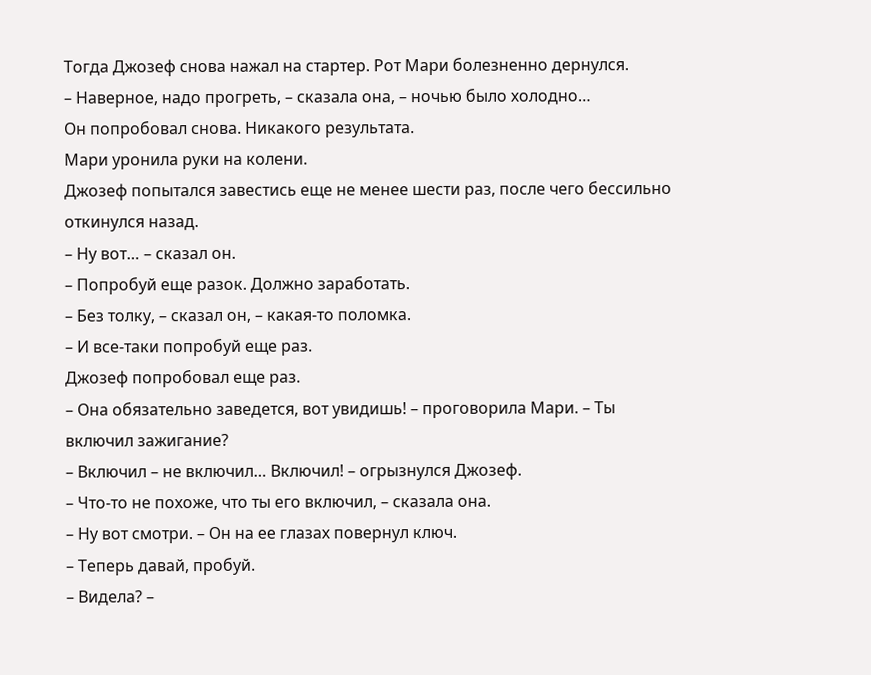Тогда Джозеф снова нажал на стартер. Рот Мари болезненно дернулся.
– Наверное, надо прогреть, – сказала она, – ночью было холодно…
Он попробовал снова. Никакого результата.
Мари уронила руки на колени.
Джозеф попытался завестись еще не менее шести раз, после чего бессильно откинулся назад.
– Ну вот… – сказал он.
– Попробуй еще разок. Должно заработать.
– Без толку, – сказал он, – какая-то поломка.
– И все-таки попробуй еще раз.
Джозеф попробовал еще раз.
– Она обязательно заведется, вот увидишь! – проговорила Мари. – Ты включил зажигание?
– Включил – не включил… Включил! – огрызнулся Джозеф.
– Что-то не похоже, что ты его включил, – сказала она.
– Ну вот смотри. – Он на ее глазах повернул ключ.
– Теперь давай, пробуй.
– Видела? –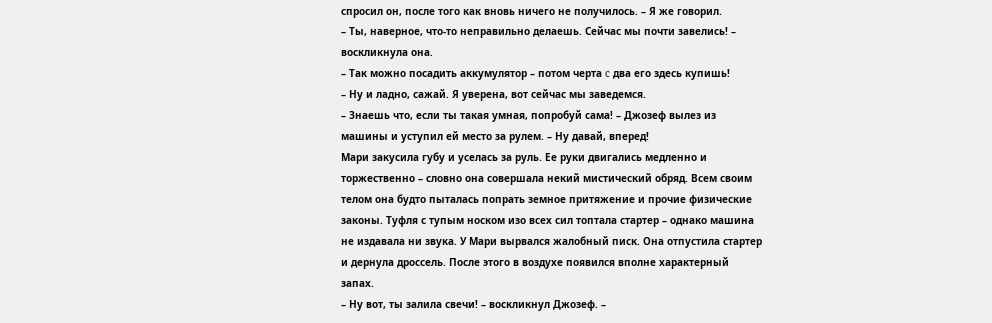спросил он, после того как вновь ничего не получилось. – Я же говорил.
– Ты, наверное, что-то неправильно делаешь. Сейчас мы почти завелись! – воскликнула она.
– Так можно посадить аккумулятор – потом черта c два его здесь купишь!
– Ну и ладно, сажай. Я уверена, вот сейчас мы заведемся.
– Знаешь что, если ты такая умная, попробуй сама! – Джозеф вылез из машины и уступил ей место за рулем. – Ну давай, вперед!
Мари закусила губу и уселась за руль. Ее руки двигались медленно и торжественно – словно она совершала некий мистический обряд. Всем своим телом она будто пыталась попрать земное притяжение и прочие физические законы. Туфля с тупым носком изо всех сил топтала стартер – однако машина не издавала ни звука. У Мари вырвался жалобный писк. Она отпустила стартер и дернула дроссель. После этого в воздухе появился вполне характерный запах.
– Ну вот, ты залила свечи! – воскликнул Джозеф. –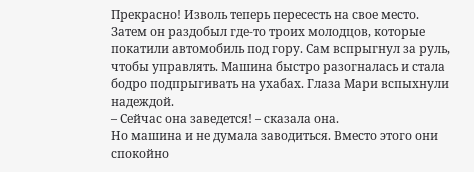Прекрасно! Изволь теперь пересесть на свое место.
Затем он раздобыл где-то троих молодцов, которые покатили автомобиль под гору. Сам вспрыгнул за руль, чтобы управлять. Машина быстро разогналась и стала бодро подпрыгивать на ухабах. Глаза Мари вспыхнули надеждой.
– Сейчас она заведется! – сказала она.
Но машина и не думала заводиться. Вместо этого они спокойно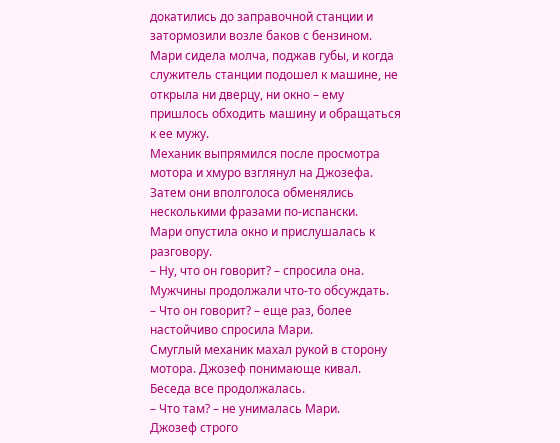докатились до заправочной станции и затормозили возле баков с бензином.
Мари сидела молча, поджав губы, и когда служитель станции подошел к машине, не открыла ни дверцу, ни окно – ему пришлось обходить машину и обращаться к ее мужу.
Механик выпрямился после просмотра мотора и хмуро взглянул на Джозефа. Затем они вполголоса обменялись несколькими фразами по-испански.
Мари опустила окно и прислушалась к разговору.
– Ну, что он говорит? – спросила она.
Мужчины продолжали что-то обсуждать.
– Что он говорит? – еще раз, более настойчиво спросила Мари.
Смуглый механик махал рукой в сторону мотора. Джозеф понимающе кивал. Беседа все продолжалась.
– Что там? – не унималась Мари.
Джозеф строго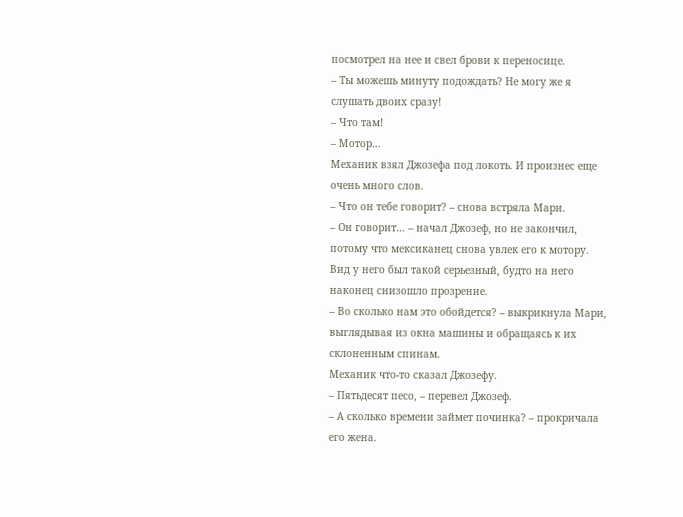посмотрел на нее и свел брови к переносице.
– Ты можешь минуту подождать? Не могу же я слушать двоих сразу!
– Что там!
– Мотор…
Механик взял Джозефа под локоть. И произнес еще очень много слов.
– Что он тебе говорит? – снова встряла Мари.
– Он говорит… – начал Джозеф, но не закончил, потому что мексиканец снова увлек его к мотору. Вид у него был такой серьезный, будто на него наконец снизошло прозрение.
– Во сколько нам это обойдется? – выкрикнула Мари, выглядывая из окна машины и обращаясь к их склоненным спинам.
Механик что-то сказал Джозефу.
– Пятьдесят песо, – перевел Джозеф.
– А сколько времени займет починка? – прокричала его жена.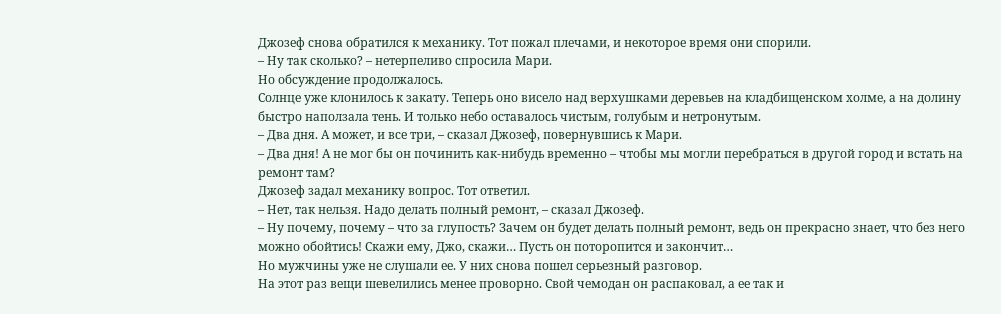Джозеф снова обратился к механику. Тот пожал плечами, и некоторое время они спорили.
– Ну так сколько? – нетерпеливо спросила Мари.
Но обсуждение продолжалось.
Солнце уже клонилось к закату. Теперь оно висело над верхушками деревьев на кладбищенском холме, а на долину быстро наползала тень. И только небо оставалось чистым, голубым и нетронутым.
– Два дня. А может, и все три, – сказал Джозеф, повернувшись к Мари.
– Два дня! А не мог бы он починить как-нибудь временно – чтобы мы могли перебраться в другой город и встать на ремонт там?
Джозеф задал механику вопрос. Тот ответил.
– Нет, так нельзя. Надо делать полный ремонт, – сказал Джозеф.
– Ну почему, почему – что за глупость? Зачем он будет делать полный ремонт, ведь он прекрасно знает, что без него можно обойтись! Скажи ему, Джо, скажи… Пусть он поторопится и закончит…
Но мужчины уже не слушали ее. У них снова пошел серьезный разговор.
На этот раз вещи шевелились менее проворно. Свой чемодан он распаковал, а ее так и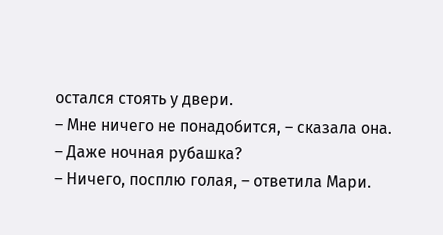остался стоять у двери.
– Мне ничего не понадобится, – сказала она.
– Даже ночная рубашка?
– Ничего, посплю голая, – ответила Мари.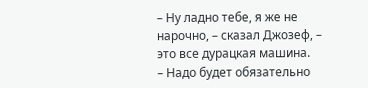– Ну ладно тебе, я же не нарочно, – сказал Джозеф, – это все дурацкая машина.
– Надо будет обязательно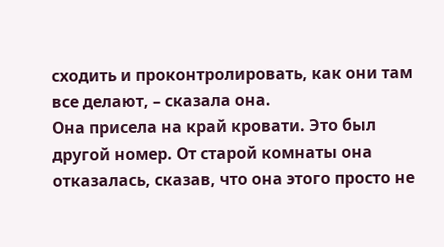сходить и проконтролировать, как они там все делают, – сказала она.
Она присела на край кровати. Это был другой номер. От старой комнаты она отказалась, сказав, что она этого просто не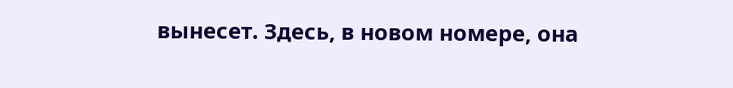вынесет. Здесь, в новом номере, она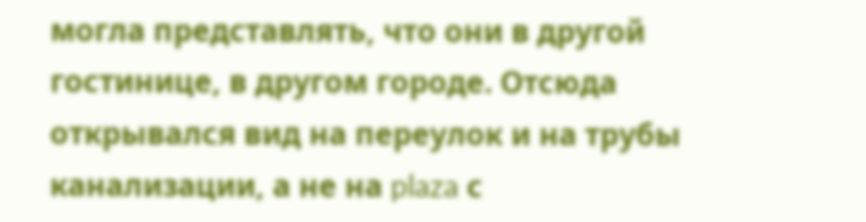могла представлять, что они в другой гостинице, в другом городе. Отсюда открывался вид на переулок и на трубы канализации, а не на plaza с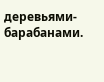деревьями-барабанами.